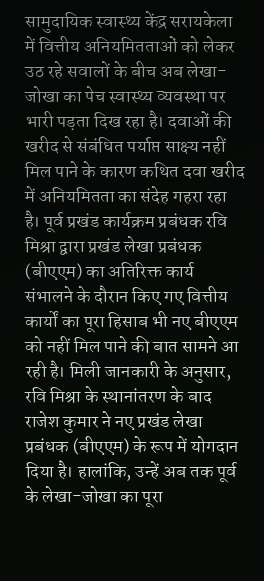सामुदायिक स्वास्थ्य केंद्र सरायकेला में वित्तीय अनियमितताओं को लेकर उठ रहे सवालों के बीच अब लेखा-जोखा का पेच स्वास्थ्य व्यवस्था पर भारी पड़ता दिख रहा है। दवाओं की खरीद से संबंधित पर्याप्त साक्ष्य नहीं मिल पाने के कारण कथित दवा खरीद में अनियमितता का संदेह गहरा रहा है। पूर्व प्रखंड कार्यक्रम प्रबंधक रवि मिश्रा द्वारा प्रखंड लेखा प्रबंधक (बीएएम) का अतिरिक्त कार्य संभालने के दौरान किए गए वित्तीय कार्यों का पूरा हिसाब भी नए बीएएम को नहीं मिल पाने की बात सामने आ रही है। मिली जानकारी के अनुसार, रवि मिश्रा के स्थानांतरण के बाद राजेश कुमार ने नए प्रखंड लेखा प्रबंधक (बीएएम) के रूप में योगदान दिया है। हालांकि, उन्हें अब तक पूर्व के लेखा-जोखा का पूरा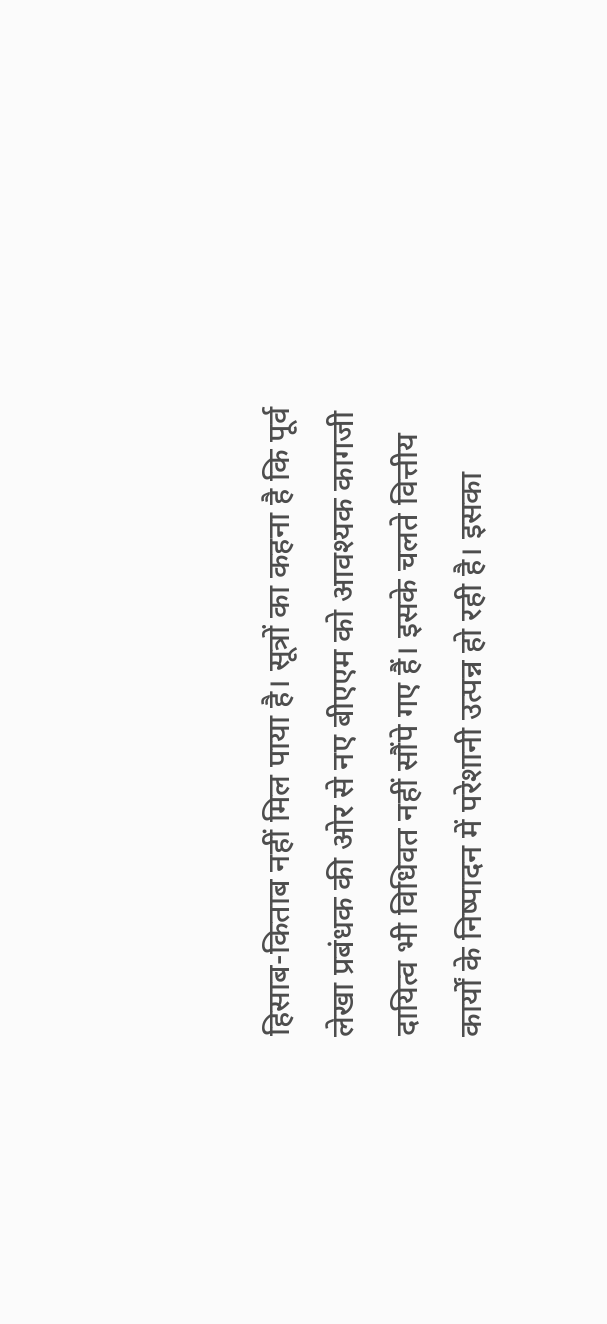हिसाब-किताब नहीं मिल पाया है। सूत्रों का कहना है कि पूर्व लेखा प्रबंधक की ओर से नए बीएएम को आवश्यक कागजी दायित्व भी विधिवत नहीं सौंपे गए हैं। इसके चलते वित्तीय कार्यों के निष्पादन में परेशानी उत्पन्न हो रही है। इसका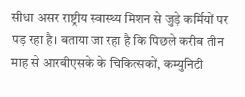सीधा असर राष्ट्रीय स्वास्थ्य मिशन से जुड़े कर्मियों पर पड़ रहा है। बताया जा रहा है कि पिछले करीब तीन माह से आरबीएसके के चिकित्सकों, कम्युनिटी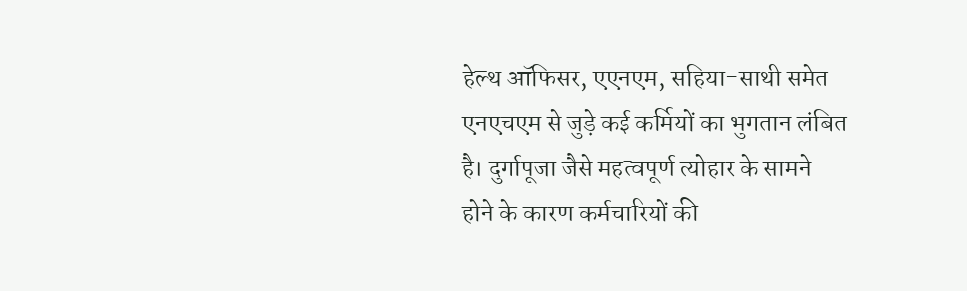हेल्थ ऑफिसर, एएनएम, सहिया-साथी समेत एनएचएम से जुड़े कई कर्मियों का भुगतान लंबित है। दुर्गापूजा जैसे महत्वपूर्ण त्योहार के सामने होने के कारण कर्मचारियों की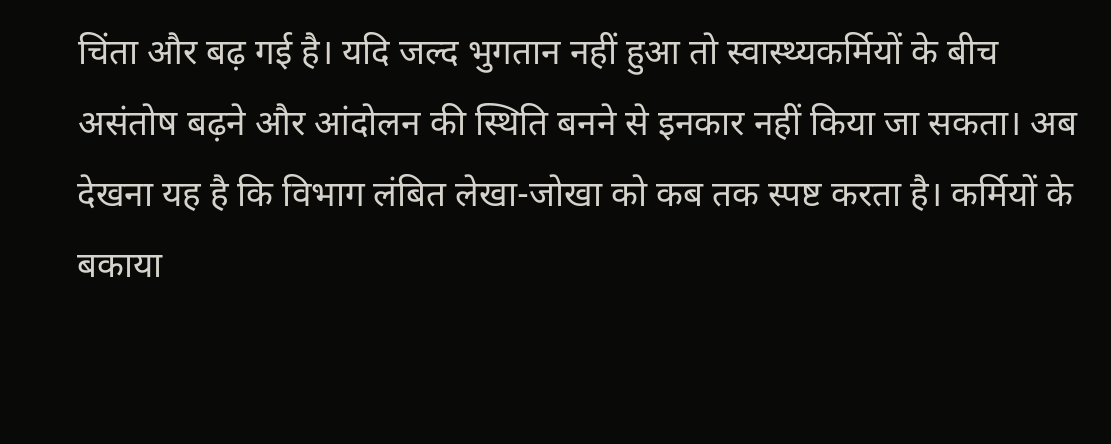चिंता और बढ़ गई है। यदि जल्द भुगतान नहीं हुआ तो स्वास्थ्यकर्मियों के बीच असंतोष बढ़ने और आंदोलन की स्थिति बनने से इनकार नहीं किया जा सकता। अब देखना यह है कि विभाग लंबित लेखा-जोखा को कब तक स्पष्ट करता है। कर्मियों के बकाया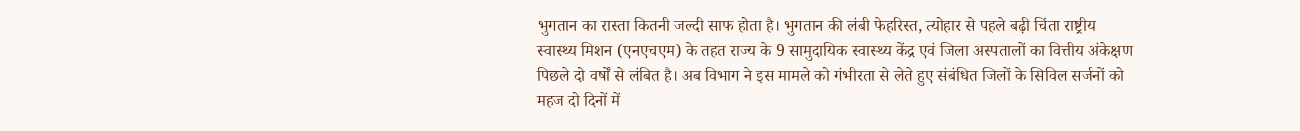भुगतान का रास्ता कितनी जल्दी साफ होता है। भुगतान की लंबी फेहरिस्त, त्योहार से पहले बढ़ी चिंता राष्ट्रीय स्वास्थ्य मिशन (एनएचएम) के तहत राज्य के 9 सामुदायिक स्वास्थ्य केंद्र एवं जिला अस्पतालों का वित्तीय अंकेक्षण पिछले दो वर्षों से लंबित है। अब विभाग ने इस मामले को गंभीरता से लेते हुए संबंधित जिलों के सिविल सर्जनों को महज दो दिनों में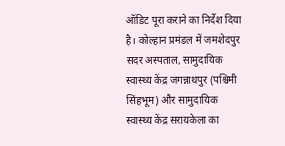ऑडिट पूरा कराने का निर्देश दिया है। कोल्हान प्रमंडल में जमशेदपुर सदर अस्पताल, सामुदायिक स्वास्थ्य केंद्र जगन्नाथपुर (पश्चिमी सिंहभूम) और सामुदायिक स्वास्थ्य केंद्र सरायकेला का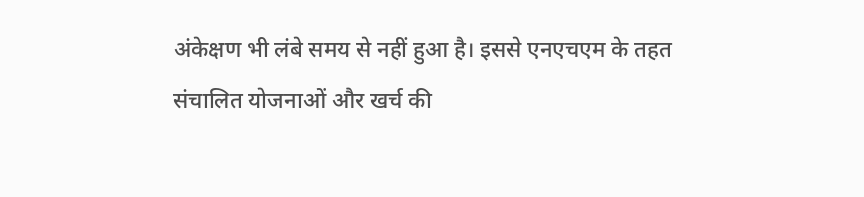अंकेक्षण भी लंबे समय से नहीं हुआ है। इससे एनएचएम के तहत संचालित योजनाओं और खर्च की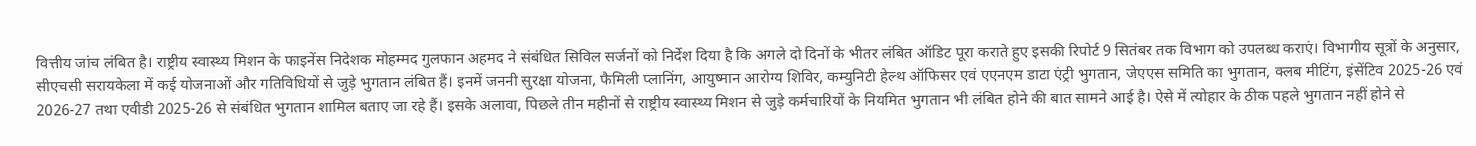वित्तीय जांच लंबित है। राष्ट्रीय स्वास्थ्य मिशन के फाइनेंस निदेशक मोहम्मद गुलफान अहमद ने संबंधित सिविल सर्जनों को निर्देश दिया है कि अगले दो दिनों के भीतर लंबित ऑडिट पूरा कराते हुए इसकी रिपोर्ट 9 सितंबर तक विभाग को उपलब्ध कराएं। विभागीय सूत्रों के अनुसार, सीएचसी सरायकेला में कई योजनाओं और गतिविधियों से जुड़े भुगतान लंबित हैं। इनमें जननी सुरक्षा योजना, फैमिली प्लानिंग, आयुष्मान आरोग्य शिविर, कम्युनिटी हेल्थ ऑफिसर एवं एएनएम डाटा एंट्री भुगतान, जेएएस समिति का भुगतान, क्लब मीटिंग, इंसेंटिव 2025-26 एवं 2026-27 तथा एवीडी 2025-26 से संबंधित भुगतान शामिल बताए जा रहे हैं। इसके अलावा, पिछले तीन महीनों से राष्ट्रीय स्वास्थ्य मिशन से जुड़े कर्मचारियों के नियमित भुगतान भी लंबित होने की बात सामने आई है। ऐसे में त्योहार के ठीक पहले भुगतान नहीं होने से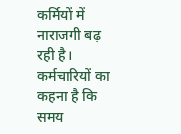कर्मियों में नाराजगी बढ़ रही है। कर्मचारियों का कहना है कि समय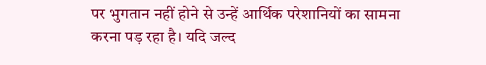पर भुगतान नहीं होने से उन्हें आर्थिक परेशानियों का सामना करना पड़ रहा है। यदि जल्द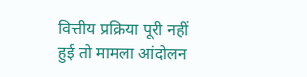वित्तीय प्रक्रिया पूरी नहीं हुई तो मामला आंदोलन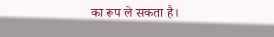का रूप ले सकता है।